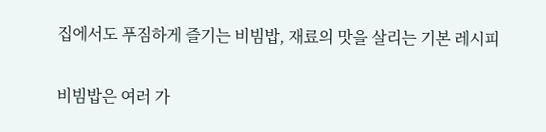집에서도 푸짐하게 즐기는 비빔밥, 재료의 맛을 살리는 기본 레시피

비빔밥은 여러 가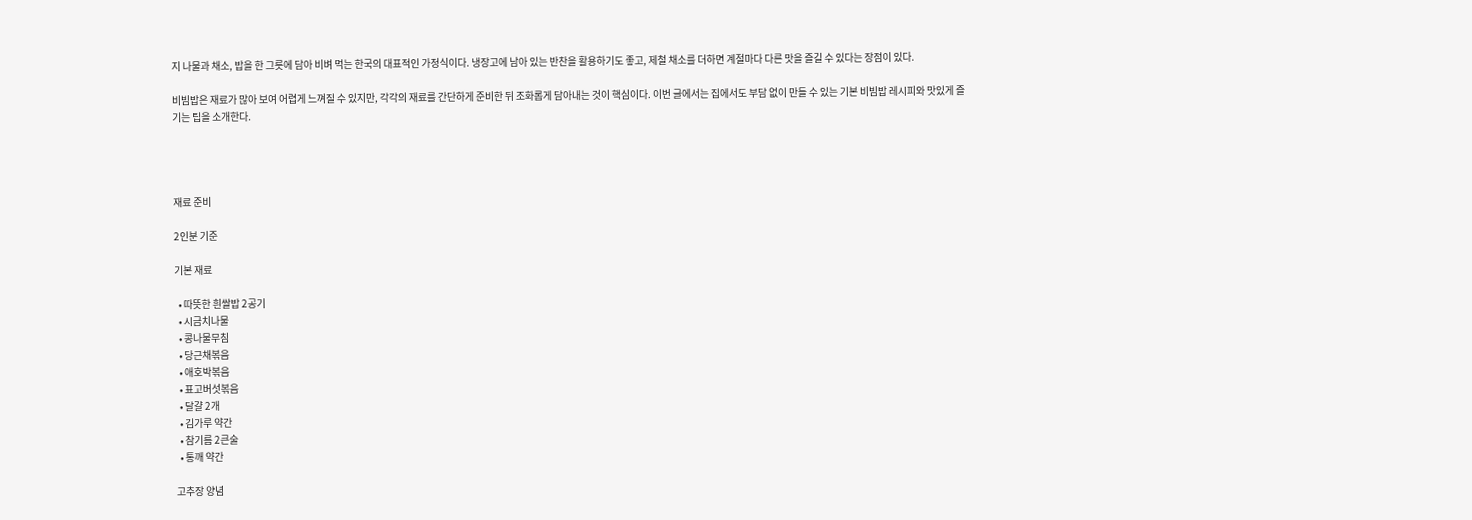지 나물과 채소, 밥을 한 그릇에 담아 비벼 먹는 한국의 대표적인 가정식이다. 냉장고에 남아 있는 반찬을 활용하기도 좋고, 제철 채소를 더하면 계절마다 다른 맛을 즐길 수 있다는 장점이 있다.

비빔밥은 재료가 많아 보여 어렵게 느껴질 수 있지만, 각각의 재료를 간단하게 준비한 뒤 조화롭게 담아내는 것이 핵심이다. 이번 글에서는 집에서도 부담 없이 만들 수 있는 기본 비빔밥 레시피와 맛있게 즐기는 팁을 소개한다.




재료 준비

2인분 기준

기본 재료

  • 따뜻한 흰쌀밥 2공기
  • 시금치나물
  • 콩나물무침
  • 당근채볶음
  • 애호박볶음
  • 표고버섯볶음
  • 달걀 2개
  • 김가루 약간
  • 참기름 2큰술
  • 통깨 약간

고추장 양념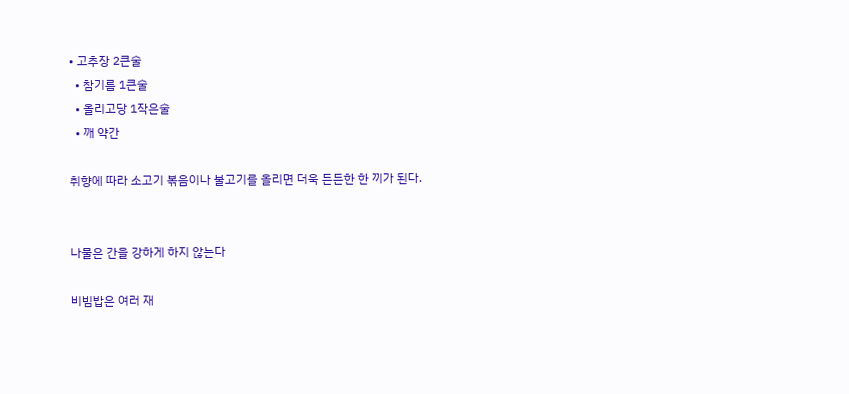• 고추장 2큰술
  • 참기름 1큰술
  • 올리고당 1작은술
  • 깨 약간

취향에 따라 소고기 볶음이나 불고기를 올리면 더욱 든든한 한 끼가 된다.


나물은 간을 강하게 하지 않는다

비빔밥은 여러 재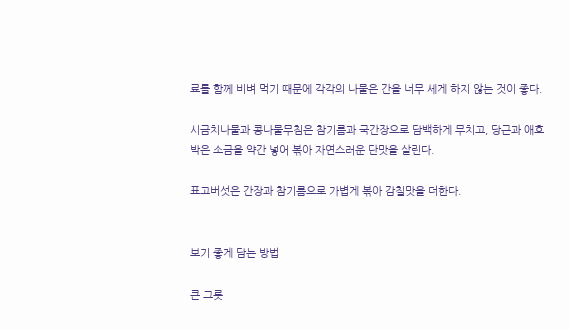료를 함께 비벼 먹기 때문에 각각의 나물은 간을 너무 세게 하지 않는 것이 좋다.

시금치나물과 콩나물무침은 참기름과 국간장으로 담백하게 무치고, 당근과 애호박은 소금을 약간 넣어 볶아 자연스러운 단맛을 살린다.

표고버섯은 간장과 참기름으로 가볍게 볶아 감칠맛을 더한다.


보기 좋게 담는 방법

큰 그릇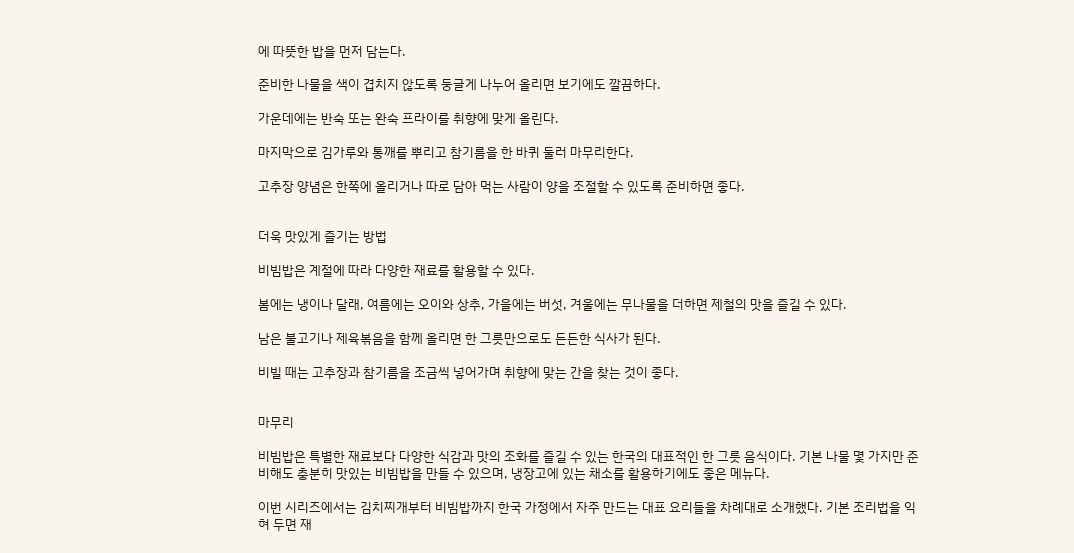에 따뜻한 밥을 먼저 담는다.

준비한 나물을 색이 겹치지 않도록 둥글게 나누어 올리면 보기에도 깔끔하다.

가운데에는 반숙 또는 완숙 프라이를 취향에 맞게 올린다.

마지막으로 김가루와 통깨를 뿌리고 참기름을 한 바퀴 둘러 마무리한다.

고추장 양념은 한쪽에 올리거나 따로 담아 먹는 사람이 양을 조절할 수 있도록 준비하면 좋다.


더욱 맛있게 즐기는 방법

비빔밥은 계절에 따라 다양한 재료를 활용할 수 있다.

봄에는 냉이나 달래, 여름에는 오이와 상추, 가을에는 버섯, 겨울에는 무나물을 더하면 제철의 맛을 즐길 수 있다.

남은 불고기나 제육볶음을 함께 올리면 한 그릇만으로도 든든한 식사가 된다.

비빌 때는 고추장과 참기름을 조금씩 넣어가며 취향에 맞는 간을 찾는 것이 좋다.


마무리

비빔밥은 특별한 재료보다 다양한 식감과 맛의 조화를 즐길 수 있는 한국의 대표적인 한 그릇 음식이다. 기본 나물 몇 가지만 준비해도 충분히 맛있는 비빔밥을 만들 수 있으며, 냉장고에 있는 채소를 활용하기에도 좋은 메뉴다.

이번 시리즈에서는 김치찌개부터 비빔밥까지 한국 가정에서 자주 만드는 대표 요리들을 차례대로 소개했다. 기본 조리법을 익혀 두면 재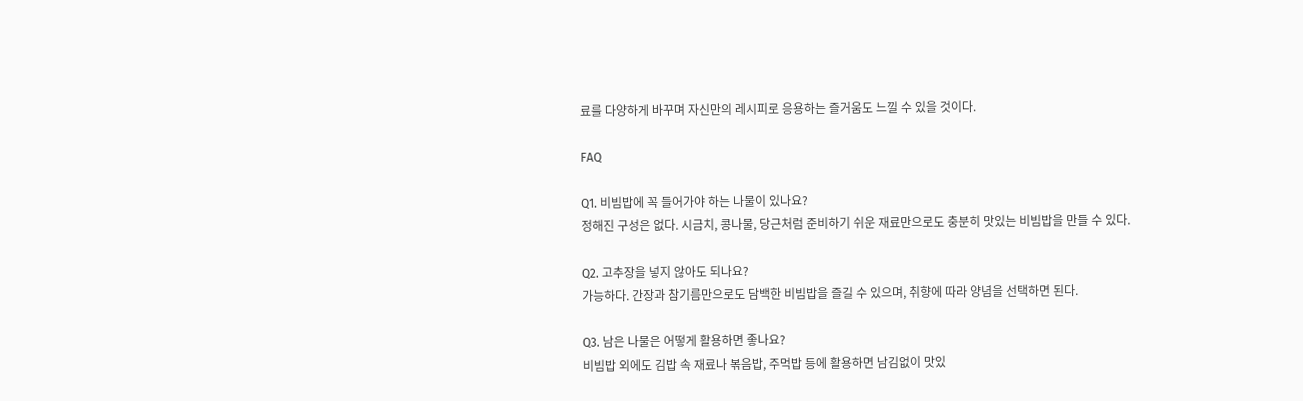료를 다양하게 바꾸며 자신만의 레시피로 응용하는 즐거움도 느낄 수 있을 것이다.

FAQ

Q1. 비빔밥에 꼭 들어가야 하는 나물이 있나요?
정해진 구성은 없다. 시금치, 콩나물, 당근처럼 준비하기 쉬운 재료만으로도 충분히 맛있는 비빔밥을 만들 수 있다.

Q2. 고추장을 넣지 않아도 되나요?
가능하다. 간장과 참기름만으로도 담백한 비빔밥을 즐길 수 있으며, 취향에 따라 양념을 선택하면 된다.

Q3. 남은 나물은 어떻게 활용하면 좋나요?
비빔밥 외에도 김밥 속 재료나 볶음밥, 주먹밥 등에 활용하면 남김없이 맛있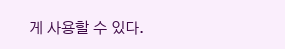게 사용할 수 있다.